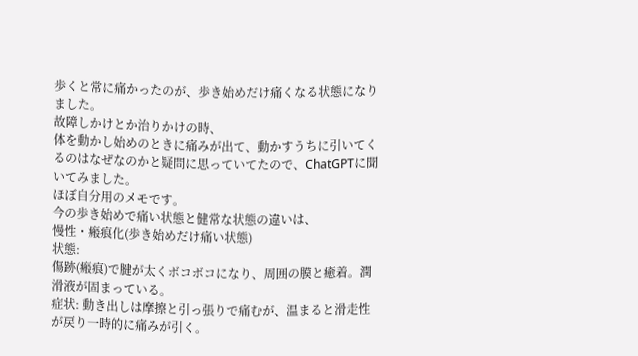歩くと常に痛かったのが、歩き始めだけ痛くなる状態になりました。
故障しかけとか治りかけの時、
体を動かし始めのときに痛みが出て、動かすうちに引いてくるのはなぜなのかと疑問に思っていてたので、ChatGPTに聞いてみました。
ほぼ自分用のメモです。
今の歩き始めで痛い状態と健常な状態の違いは、
慢性・瘢痕化(歩き始めだけ痛い状態)
状態:
傷跡(瘢痕)で腱が太くボコボコになり、周囲の膜と癒着。潤滑液が固まっている。
症状: 動き出しは摩擦と引っ張りで痛むが、温まると滑走性が戻り一時的に痛みが引く。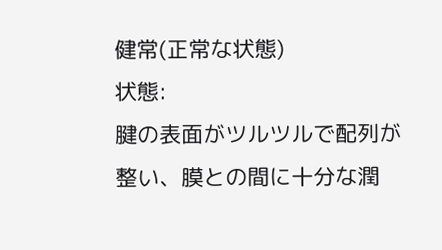健常(正常な状態)
状態:
腱の表面がツルツルで配列が整い、膜との間に十分な潤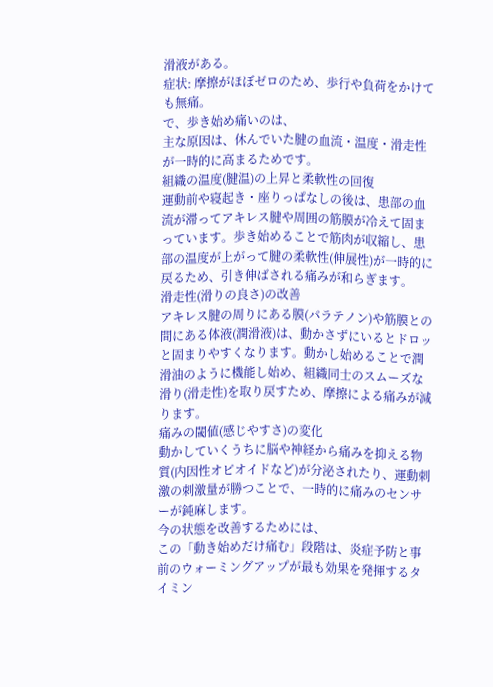滑液がある。
症状: 摩擦がほぼゼロのため、歩行や負荷をかけても無痛。
で、歩き始め痛いのは、
主な原因は、休んでいた腱の血流・温度・滑走性が一時的に高まるためです。
組織の温度(腱温)の上昇と柔軟性の回復
運動前や寝起き・座りっぱなしの後は、患部の血流が滞ってアキレス腱や周囲の筋膜が冷えて固まっています。歩き始めることで筋肉が収縮し、患部の温度が上がって腱の柔軟性(伸展性)が一時的に戻るため、引き伸ばされる痛みが和らぎます。
滑走性(滑りの良さ)の改善
アキレス腱の周りにある膜(パラテノン)や筋膜との間にある体液(潤滑液)は、動かさずにいるとドロッと固まりやすくなります。動かし始めることで潤滑油のように機能し始め、組織同士のスムーズな滑り(滑走性)を取り戻すため、摩擦による痛みが減ります。
痛みの閾値(感じやすさ)の変化
動かしていくうちに脳や神経から痛みを抑える物質(内因性オピオイドなど)が分泌されたり、運動刺激の刺激量が勝つことで、一時的に痛みのセンサーが鈍麻します。
今の状態を改善するためには、
この「動き始めだけ痛む」段階は、炎症予防と事前のウォーミングアップが最も効果を発揮するタイミン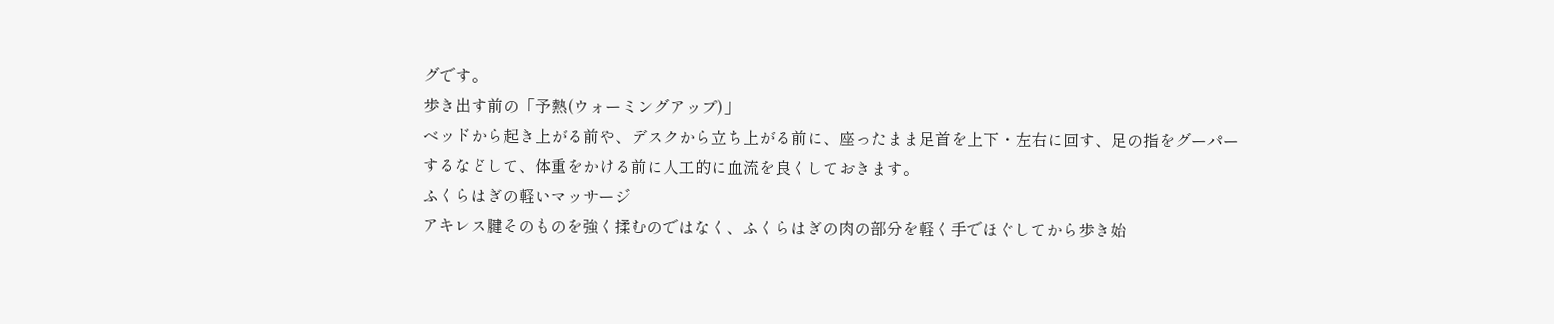グです。
歩き出す前の「予熱(ウォーミングアップ)」
ベッドから起き上がる前や、デスクから立ち上がる前に、座ったまま足首を上下・左右に回す、足の指をグーパーするなどして、体重をかける前に人工的に血流を良くしておきます。
ふくらはぎの軽いマッサージ
アキレス腱そのものを強く揉むのではなく、ふくらはぎの肉の部分を軽く手でほぐしてから歩き始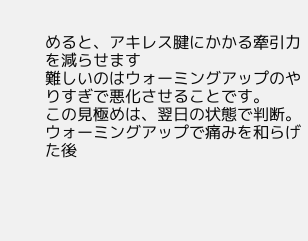めると、アキレス腱にかかる牽引力を減らせます
難しいのはウォーミングアップのやりすぎで悪化させることです。
この見極めは、翌日の状態で判断。
ウォーミングアップで痛みを和らげた後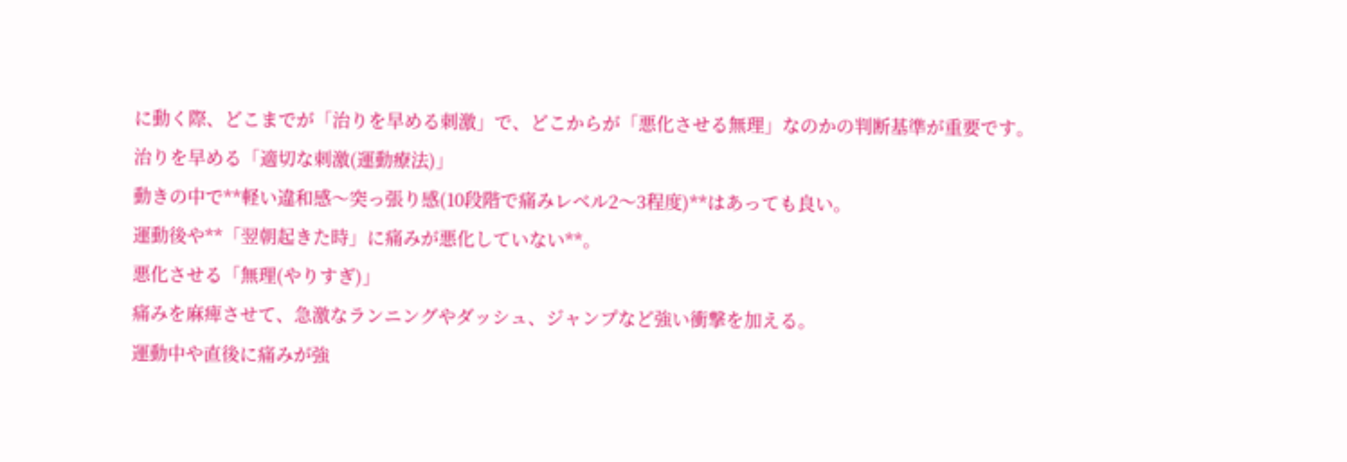に動く際、どこまでが「治りを早める刺激」で、どこからが「悪化させる無理」なのかの判断基準が重要です。
治りを早める「適切な刺激(運動療法)」
動きの中で**軽い違和感〜突っ張り感(10段階で痛みレベル2〜3程度)**はあっても良い。
運動後や**「翌朝起きた時」に痛みが悪化していない**。
悪化させる「無理(やりすぎ)」
痛みを麻痺させて、急激なランニングやダッシュ、ジャンプなど強い衝撃を加える。
運動中や直後に痛みが強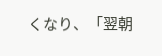くなり、「翌朝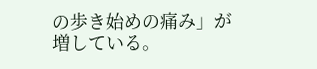の歩き始めの痛み」が増している。